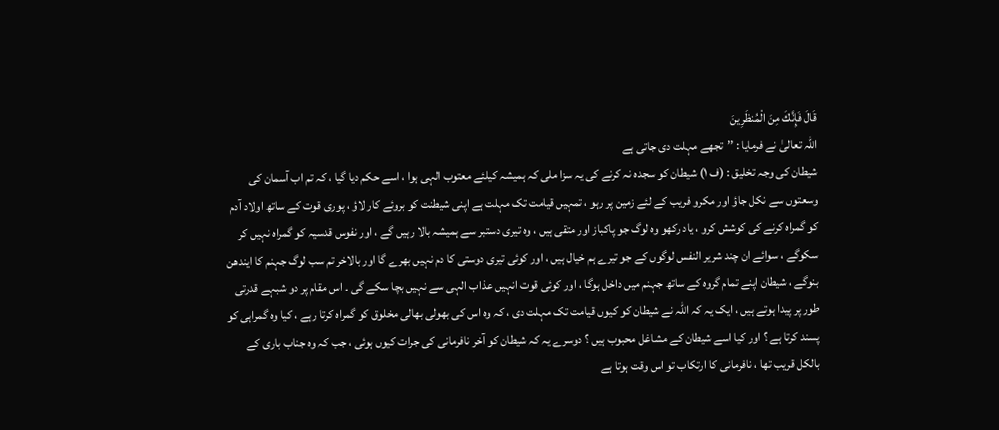قَالَ فَإِنَّكَ مِنَ الْمُنظَرِينَ
اللہ تعالیٰ نے فرمایا : ’’تجھے مہلت دی جاتی ہے
شیطان کی وجہ تخلیق : (ف ١) شیطان کو سجدہ نہ کرنے کی یہ سزا ملی کہ ہمیشہ کیلئے معتوب الہی ہوا ، اسے حکم دیا گیا ، کہ تم اب آسمان کی وسعتوں سے نکل جاؤ اور مکرو فریب کے لئے زمین پر رہو ، تمہیں قیامت تک مہلت ہے اپنی شیطنت کو بروئے کار لاؤ ، پوری قوت کے ساتھ اولاد آدم کو گمراہ کرنے کی کوشش کرو ، یاد رکھو وہ لوگ جو پاکباز اور متقی ہیں ، وہ تیری دستبر سے ہمیشہ بالا رہیں گے ، اور نفوس قدسیہ کو گمراہ نہیں کر سکوگے ، سوائے ان چند شریر النفس لوگوں کے جو تیرے ہم خیال ہیں ، اور کوئی تیری دوستی کا دم نہیں بھرے گا اور بالاخر تم سب لوگ جہنم کا ایندھن بنوگے ، شیطان اپنے تمام گروہ کے ساتھ جہنم میں داخل ہوگا ، اور کوئی قوت انہیں عذاب الہی سے نہیں بچا سکے گی ۔ اس مقام پر دو شبہے قدرتی طور پر پیدا ہوتے ہیں ، ایک یہ کہ اللہ نے شیطان کو کیوں قیامت تک مہلت دی ، کہ وہ اس کی بھولی بھالی مخلوق کو گمراہ کرتا رہے ، کیا وہ گمراہی کو پسند کرتا ہے ؟ اور کیا اسے شیطان کے مشاغل محبوب ہیں ؟ دوسرے یہ کہ شیطان کو آخر نافرمانی کی جرات کیوں ہوئی ، جب کہ وہ جناب باری کے بالکل قریب تھا ، نافرمانی کا ارتکاب تو اس وقت ہوتا ہے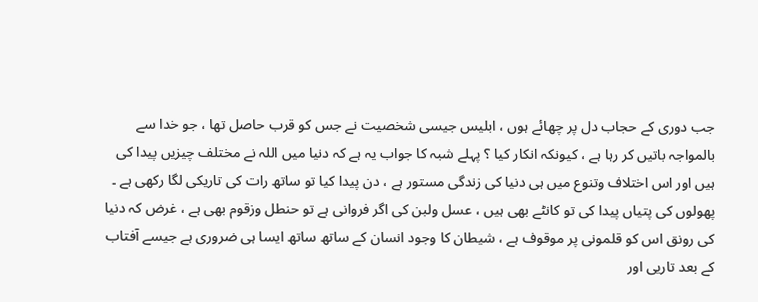جب دوری کے حجاب دل پر چھائے ہوں ، ابلیس جیسی شخصیت نے جس کو قرب حاصل تھا ، جو خدا سے بالمواجہ باتیں کر رہا ہے ، کیونکہ انکار کیا ؟ پہلے شبہ کا جواب یہ ہے کہ دنیا میں اللہ نے مختلف چیزیں پیدا کی ہیں اور اس اختلاف وتنوع میں ہی دنیا کی زندگی مستور ہے ، دن پیدا کیا تو ساتھ رات کی تاریکی لگا رکھی ہے ۔ پھولوں کی پتیاں پیدا کی تو کانٹے بھی ہیں ، عسل ولبن کی اگر فروانی ہے تو حنطل وزقوم بھی ہے ، غرض کہ دنیا کی رونق اس کو قلمونی پر موقوف ہے ، شیطان کا وجود انسان کے ساتھ ساتھ ایسا ہی ضروری ہے جیسے آفتاب کے بعد تاریی اور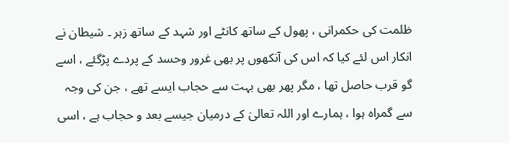ظلمت کی حکمرانی ، پھول کے ساتھ کانٹے اور شہد کے ساتھ زہر ۔ شیطان نے انکار اس لئے کیا کہ اس کی آنکھوں پر بھی غرور وحسد کے پردے پڑگئے ، اسے گو قرب حاصل تھا ، مگر پھر بھی بہت سے حجاب ایسے تھے ، جن کی وجہ سے گمراہ ہوا ، ہمارے اور اللہ تعالیٰ کے درمیان جیسے بعد و حجاب ہے ، اسی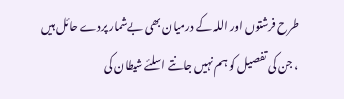طرح فرشتوں اور اللہ کے درمیان بھی بےشمار پردے حائل ہیں ، جن کی تفصیل کو ہم نہیں جانتے اسلئے شیطان کی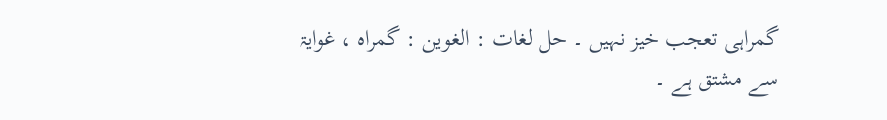گمراہی تعجب خیز نہیں ۔ حل لغات : الغوین : گمراہ ، غوایۃ سے مشتق ہے ۔